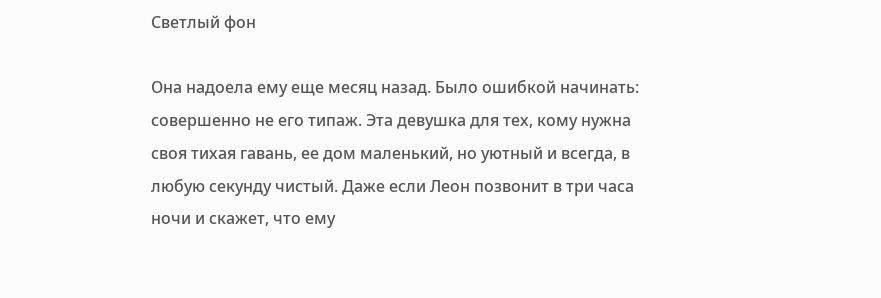Светлый фон

Она надоела ему еще месяц назад. Было ошибкой начинать: совершенно не его типаж. Эта девушка для тех, кому нужна своя тихая гавань, ее дом маленький, но уютный и всегда, в любую секунду чистый. Даже если Леон позвонит в три часа ночи и скажет, что ему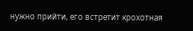нужно прийти, его встретит крохотная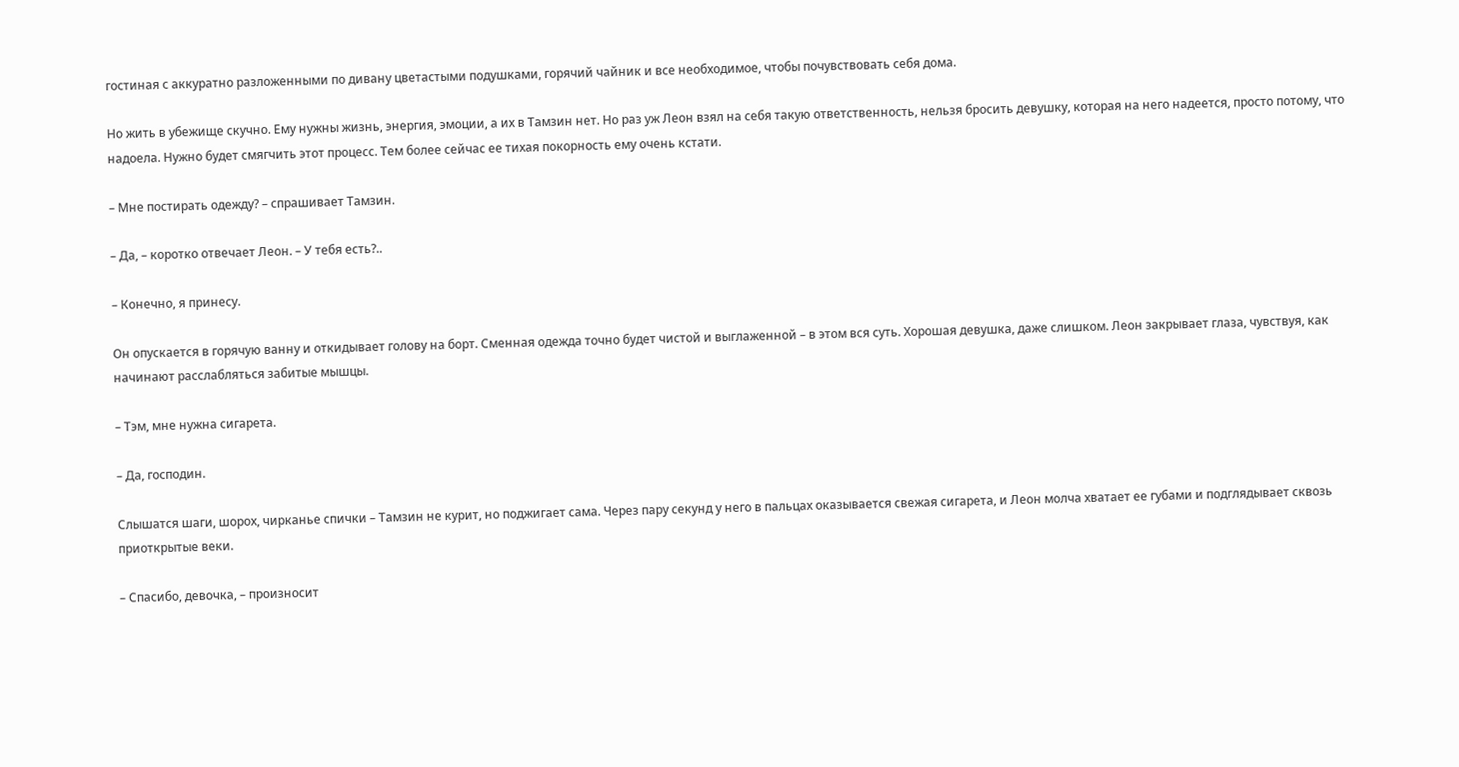гостиная с аккуратно разложенными по дивану цветастыми подушками, горячий чайник и все необходимое, чтобы почувствовать себя дома.

Но жить в убежище скучно. Ему нужны жизнь, энергия, эмоции, а их в Тамзин нет. Но раз уж Леон взял на себя такую ответственность, нельзя бросить девушку, которая на него надеется, просто потому, что надоела. Нужно будет смягчить этот процесс. Тем более сейчас ее тихая покорность ему очень кстати.

– Мне постирать одежду? – спрашивает Тамзин.

– Да, – коротко отвечает Леон. – У тебя есть?..

– Конечно, я принесу.

Он опускается в горячую ванну и откидывает голову на борт. Сменная одежда точно будет чистой и выглаженной – в этом вся суть. Хорошая девушка, даже слишком. Леон закрывает глаза, чувствуя, как начинают расслабляться забитые мышцы.

– Тэм, мне нужна сигарета.

– Да, господин.

Слышатся шаги, шорох, чирканье спички – Тамзин не курит, но поджигает сама. Через пару секунд у него в пальцах оказывается свежая сигарета, и Леон молча хватает ее губами и подглядывает сквозь приоткрытые веки.

– Спасибо, девочка, – произносит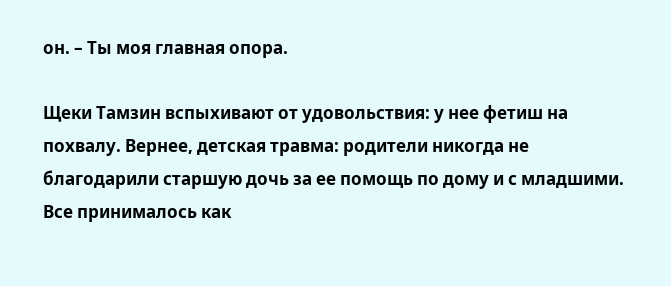он. – Ты моя главная опора.

Щеки Тамзин вспыхивают от удовольствия: у нее фетиш на похвалу. Вернее, детская травма: родители никогда не благодарили старшую дочь за ее помощь по дому и с младшими. Все принималось как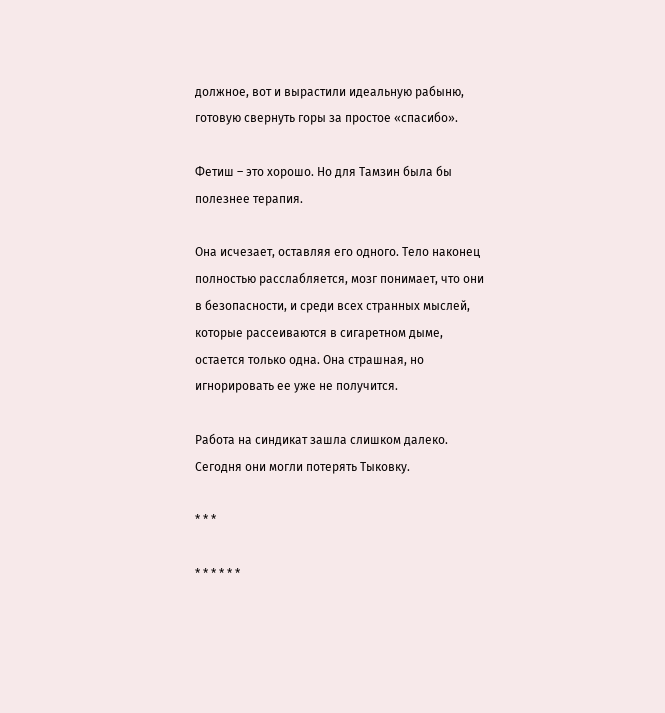должное, вот и вырастили идеальную рабыню, готовую свернуть горы за простое «спасибо».

Фетиш – это хорошо. Но для Тамзин была бы полезнее терапия.

Она исчезает, оставляя его одного. Тело наконец полностью расслабляется, мозг понимает, что они в безопасности, и среди всех странных мыслей, которые рассеиваются в сигаретном дыме, остается только одна. Она страшная, но игнорировать ее уже не получится.

Работа на синдикат зашла слишком далеко. Сегодня они могли потерять Тыковку.

* * *

* * * * * *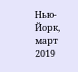Нью-Йорк, март 2019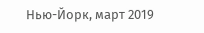Нью-Йорк, март 2019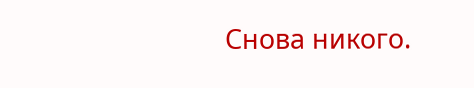Снова никого.